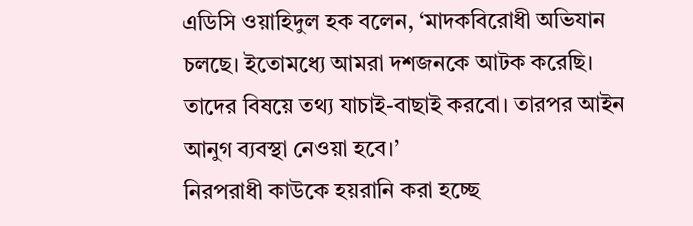এডিসি ওয়াহিদুল হক বলেন, ‘মাদকবিরোধী অভিযান চলছে। ইতোমধ্যে আমরা দশজনকে আটক করেছি। তাদের বিষয়ে তথ্য যাচাই-বাছাই করবো। তারপর আইন আনুগ ব্যবস্থা নেওয়া হবে।’
নিরপরাধী কাউকে হয়রানি করা হচ্ছে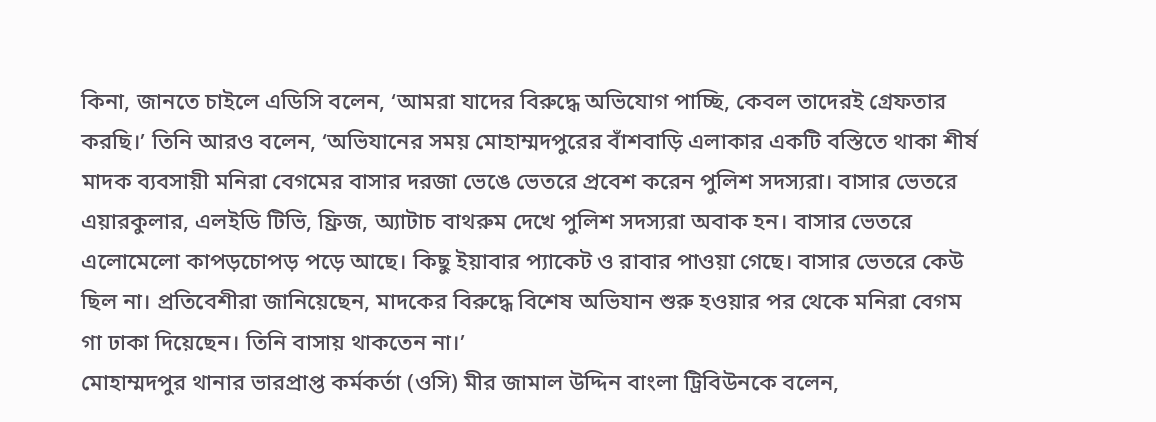কিনা, জানতে চাইলে এডিসি বলেন, ‘আমরা যাদের বিরুদ্ধে অভিযোগ পাচ্ছি, কেবল তাদেরই গ্রেফতার করছি।’ তিনি আরও বলেন, ‘অভিযানের সময় মোহাম্মদপুরের বাঁশবাড়ি এলাকার একটি বস্তিতে থাকা শীর্ষ মাদক ব্যবসায়ী মনিরা বেগমের বাসার দরজা ভেঙে ভেতরে প্রবেশ করেন পুলিশ সদস্যরা। বাসার ভেতরে এয়ারকুলার, এলইডি টিভি, ফ্রিজ, অ্যাটাচ বাথরুম দেখে পুলিশ সদস্যরা অবাক হন। বাসার ভেতরে এলোমেলো কাপড়চোপড় পড়ে আছে। কিছু ইয়াবার প্যাকেট ও রাবার পাওয়া গেছে। বাসার ভেতরে কেউ ছিল না। প্রতিবেশীরা জানিয়েছেন, মাদকের বিরুদ্ধে বিশেষ অভিযান শুরু হওয়ার পর থেকে মনিরা বেগম গা ঢাকা দিয়েছেন। তিনি বাসায় থাকতেন না।’
মোহাম্মদপুর থানার ভারপ্রাপ্ত কর্মকর্তা (ওসি) মীর জামাল উদ্দিন বাংলা ট্রিবিউনকে বলেন,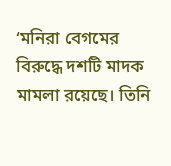‘মনিরা বেগমের বিরুদ্ধে দশটি মাদক মামলা রয়েছে। তিনি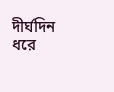দীর্ঘদিন ধরে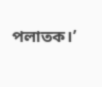পলাতক।’